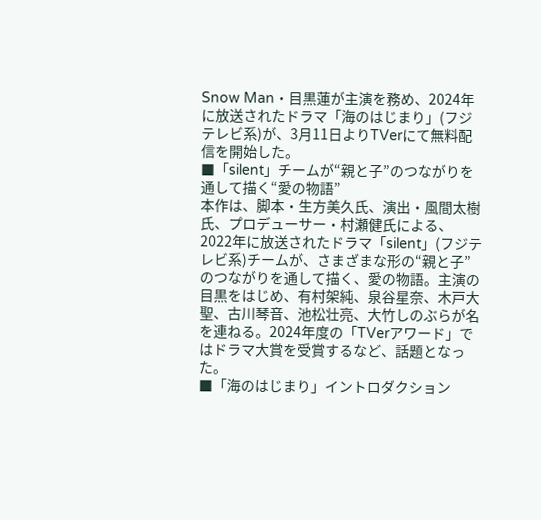Snow Man・目黒蓮が主演を務め、2024年に放送されたドラマ「海のはじまり」(フジテレビ系)が、3月11日よりTVerにて無料配信を開始した。
■「silent」チームが“親と子”のつながりを通して描く“愛の物語”
本作は、脚本・生方美久氏、演出・風間太樹氏、プロデューサー・村瀬健氏による、2022年に放送されたドラマ「silent」(フジテレビ系)チームが、さまざまな形の“親と子”のつながりを通して描く、愛の物語。主演の目黒をはじめ、有村架純、泉谷星奈、木戸大聖、古川琴音、池松壮亮、大竹しのぶらが名を連ねる。2024年度の「TVerアワード」ではドラマ大賞を受賞するなど、話題となった。
■「海のはじまり」イントロダクション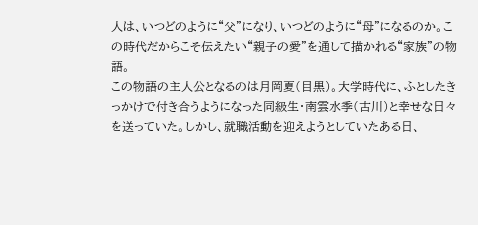人は、いつどのように“父”になり、いつどのように“母”になるのか。この時代だからこそ伝えたい“親子の愛”を通して描かれる“家族”の物語。
この物語の主人公となるのは月岡夏(目黒)。大学時代に、ふとしたきっかけで付き合うようになった同級生・南雲水季(古川)と幸せな日々を送っていた。しかし、就職活動を迎えようとしていたある日、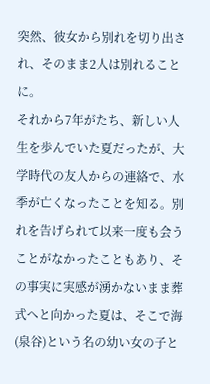突然、彼女から別れを切り出され、そのまま2人は別れることに。
それから7年がたち、新しい人生を歩んでいた夏だったが、大学時代の友人からの連絡で、水季が亡くなったことを知る。別れを告げられて以来一度も会うことがなかったこともあり、その事実に実感が湧かないまま葬式へと向かった夏は、そこで海(泉谷)という名の幼い女の子と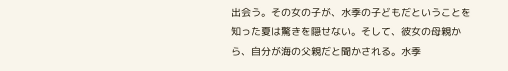出会う。その女の子が、水季の子どもだということを知った夏は驚きを隠せない。そして、彼女の母親から、自分が海の父親だと聞かされる。水季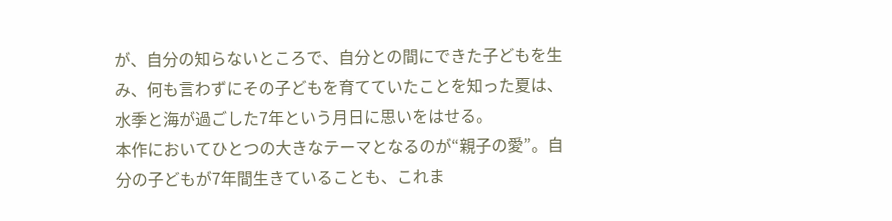が、自分の知らないところで、自分との間にできた子どもを生み、何も言わずにその子どもを育てていたことを知った夏は、水季と海が過ごした7年という月日に思いをはせる。
本作においてひとつの大きなテーマとなるのが“親子の愛”。自分の子どもが7年間生きていることも、これま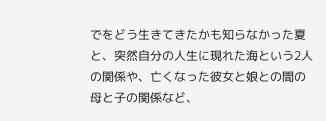でをどう生きてきたかも知らなかった夏と、突然自分の人生に現れた海という2人の関係や、亡くなった彼女と娘との間の母と子の関係など、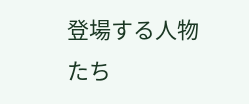登場する人物たち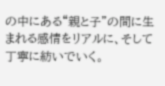の中にある“親と子”の間に生まれる感情をリアルに、そして丁寧に紡いでいく。